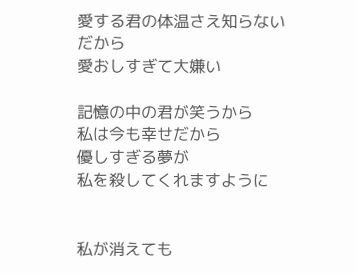愛する君の体温さえ知らない
だから
愛おしすぎて大嫌い

記憶の中の君が笑うから
私は今も幸せだから
優しすぎる夢が
私を殺してくれますように


私が消えても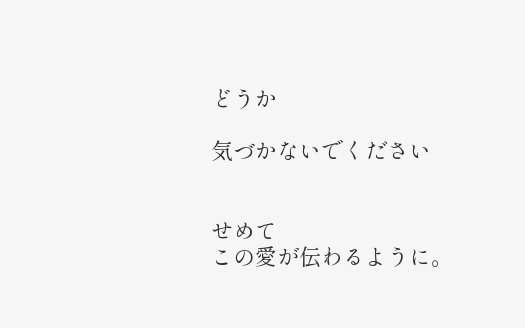どうか

気づかないでください


せめて
この愛が伝わるように。